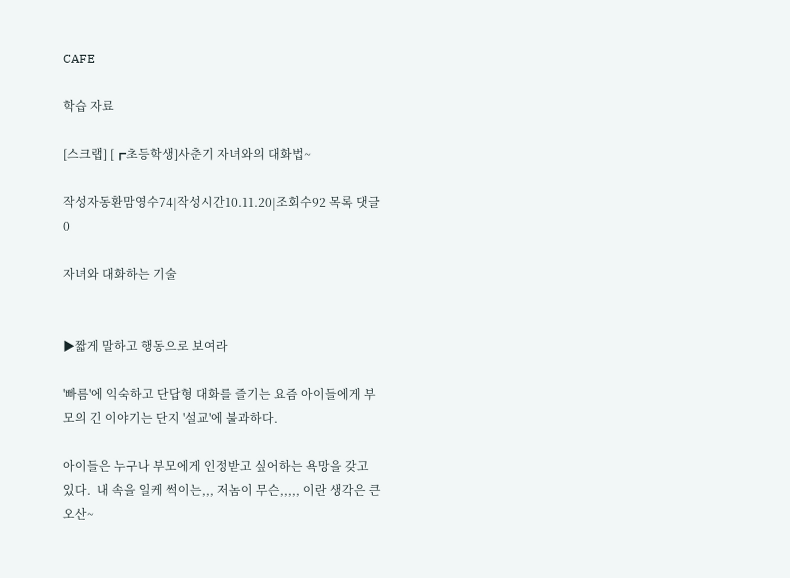CAFE

학습 자료

[스크랩] [┏초등학생]사춘기 자녀와의 대화법~

작성자동환맘영수74|작성시간10.11.20|조회수92 목록 댓글 0

자녀와 대화하는 기술


▶짧게 말하고 행동으로 보여라

'빠름'에 익숙하고 단답형 대화를 즐기는 요즘 아이들에게 부모의 긴 이야기는 단지 '설교'에 불과하다.

아이들은 누구나 부모에게 인정받고 싶어하는 욕망을 갖고 있다.  내 속을 일케 썩이는,,, 저놈이 무슨,,,,, 이란 생각은 큰 오산~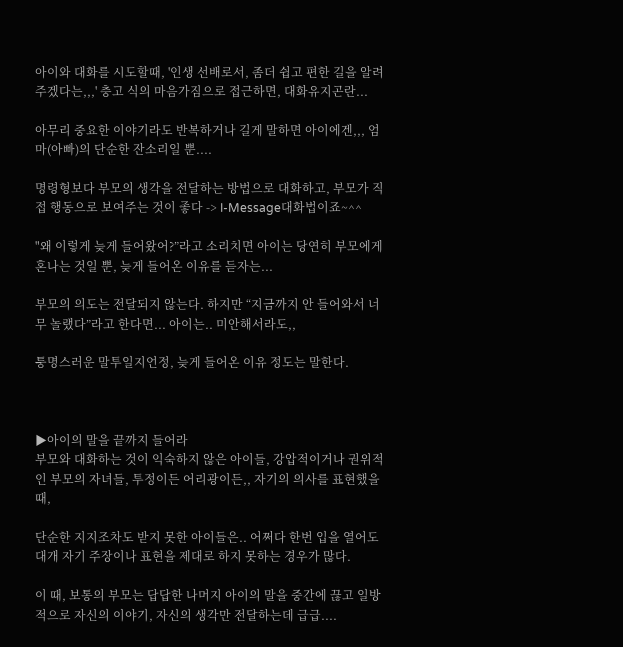아이와 대화를 시도할때, '인생 선배로서, 좀더 쉽고 편한 길을 알려주겠다는,,,' 충고 식의 마음가짐으로 접근하면, 대화유지곤란...

아무리 중요한 이야기라도 반복하거나 길게 말하면 아이에겐,,, 엄마(아빠)의 단순한 잔소리일 뿐....

명령형보다 부모의 생각을 전달하는 방법으로 대화하고, 부모가 직접 행동으로 보여주는 것이 좋다 -> I-Message대화법이죠~^^

"왜 이렇게 늦게 들어왔어?”라고 소리치면 아이는 당연히 부모에게 혼나는 것일 뿐, 늦게 들어온 이유를 듣자는...

부모의 의도는 전달되지 않는다. 하지만 “지금까지 안 들어와서 너무 놀랬다”라고 한다면... 아이는.. 미안해서라도,,

퉁명스러운 말투일지언정, 늦게 들어온 이유 정도는 말한다.



▶아이의 말을 끝까지 들어라
부모와 대화하는 것이 익숙하지 않은 아이들, 강압적이거나 권위적인 부모의 자녀들, 투정이든 어리광이든,, 자기의 의사를 표현했을때,

단순한 지지조차도 받지 못한 아이들은.. 어쩌다 한번 입을 열어도 대개 자기 주장이나 표현을 제대로 하지 못하는 경우가 많다.

이 때, 보통의 부모는 답답한 나머지 아이의 말을 중간에 끊고 일방적으로 자신의 이야기, 자신의 생각만 전달하는데 급급....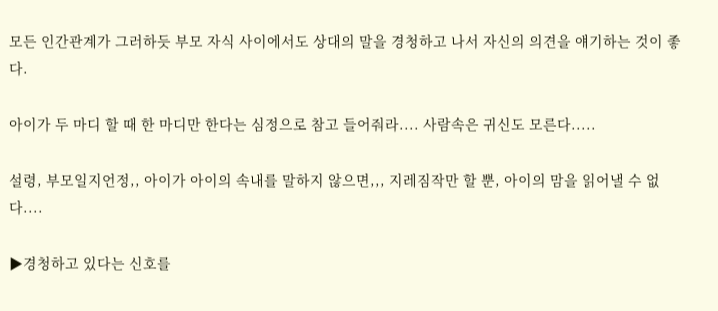모든 인간관계가 그러하듯 부모 자식 사이에서도 상대의 말을 경청하고 나서 자신의 의견을 얘기하는 것이 좋다.

아이가 두 마디 할 때 한 마디만 한다는 심정으로 참고 들어줘라.... 사람속은 귀신도 모른다.....

설령, 부모일지언정,, 아이가 아이의 속내를 말하지 않으면,,, 지레짐작만 할 뿐, 아이의 맘을 읽어낼 수 없다....

▶경청하고 있다는 신호를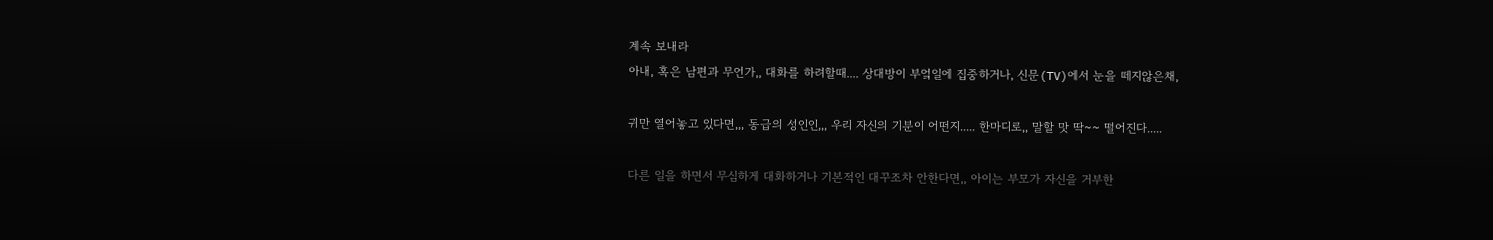계속 보내라
아내, 혹은 남편과 무언가,, 대화를 하려할때.... 상대방이 부엌일에 집중하거나, 신문(TV)에서 눈을 떼지않은채,

귀만 열어놓고 있다면,,, 동급의 성인인,,, 우리 자신의 기분이 어떤지..... 한마디로,, 말할 맛 딱~~ 떨어진다.....

다른 일을 하면서 무심하게 대화하거나 기본적인 대꾸조차 안한다면,, 아이는 부모가 자신을 거부한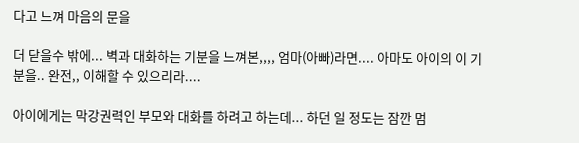다고 느껴 마음의 문을

더 닫을수 밖에... 벽과 대화하는 기분을 느껴본,,,, 엄마(아빠)라면.... 아마도 아이의 이 기분을.. 완전,, 이해할 수 있으리라....

아이에게는 막강권력인 부모와 대화를 하려고 하는데... 하던 일 정도는 잠깐 멈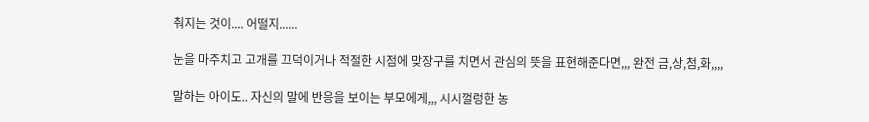춰지는 것이.... 어떨지......

눈을 마주치고 고개를 끄덕이거나 적절한 시점에 맞장구를 치면서 관심의 뜻을 표현해준다면,,, 완전 금,상,첨,화,,,,

말하는 아이도.. 자신의 말에 반응을 보이는 부모에게,,, 시시껄렁한 농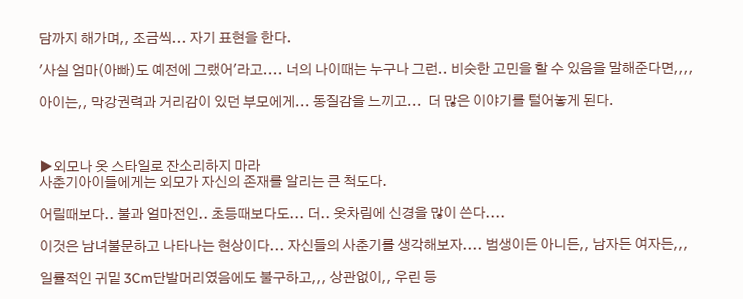담까지 해가며,, 조금씩... 자기 표현을 한다.

'사실 엄마(아빠)도 예전에 그랬어'라고.... 너의 나이때는 누구나 그런.. 비슷한 고민을 할 수 있음을 말해준다면,,,,

아이는,, 막강권력과 거리감이 있던 부모에게... 동질감을 느끼고...  더 많은 이야기를 털어놓게 된다.



▶외모나 옷 스타일로 잔소리하지 마라
사춘기아이들에게는 외모가 자신의 존재를 알리는 큰 척도다.

어릴때보다.. 불과 얼마전인.. 초등때보다도... 더.. 옷차림에 신경을 많이 쓴다....

이것은 남녀불문하고 나타나는 현상이다... 자신들의 사춘기를 생각해보자.... 범생이든 아니든,, 남자든 여자든,,,

일률적인 귀밑 3Cm단발머리였음에도 불구하고,,, 상관없이,, 우린 등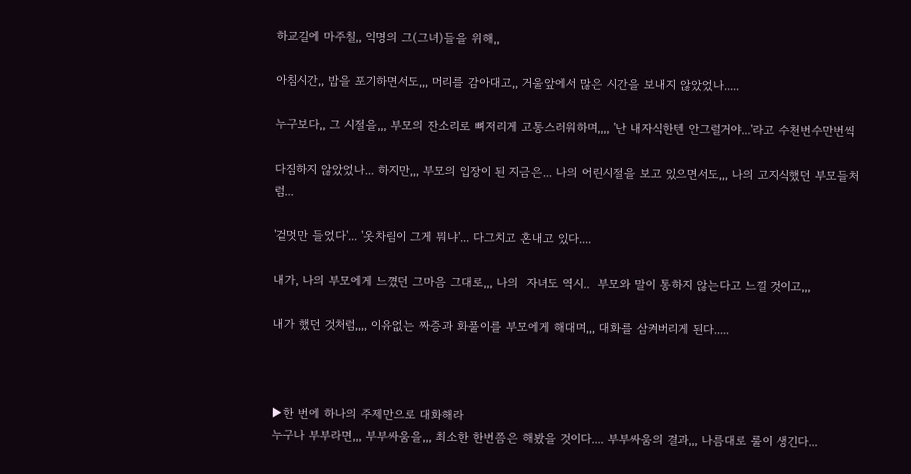하교길에 마주칠,, 익명의 그(그녀)들을 위해,,

아침시간,, 밥을 포기하면서도,,, 머리를 감아대고,, 거울앞에서 많은 시간을 보내지 않았었나.....

누구보다,, 그 시절을,,, 부모의 잔소리로 뼈저리게 고통스러워하며,,,, '난 내자식한텐 안그럴거야...'라고 수천번수만번씩

다짐하지 않았었나... 하지만,,, 부모의 입장이 된 지금은... 나의 어린시절을 보고 있으면서도,,, 나의 고지식했던 부모들처럼...

'겉멋만 들었다'... '옷차림이 그게 뭐냐'... 다그치고 혼내고 있다....

내가, 나의 부모에게 느꼈던 그마음 그대로,,, 나의  자녀도 역시..  부모와 말이 통하지 않는다고 느낄 것이고,,,

내가 했던 것처럼,,,, 이유없는 짜증과 화풀이를 부모에게 해대며,,, 대화를 삼켜버리게 된다.....



▶한 번에 하나의 주제만으로 대화해라
누구나 부부라면,,, 부부싸움을,,, 최소한 한번쯤은 해봤을 것이다.... 부부싸움의 결과,,, 나름대로 룰이 생긴다...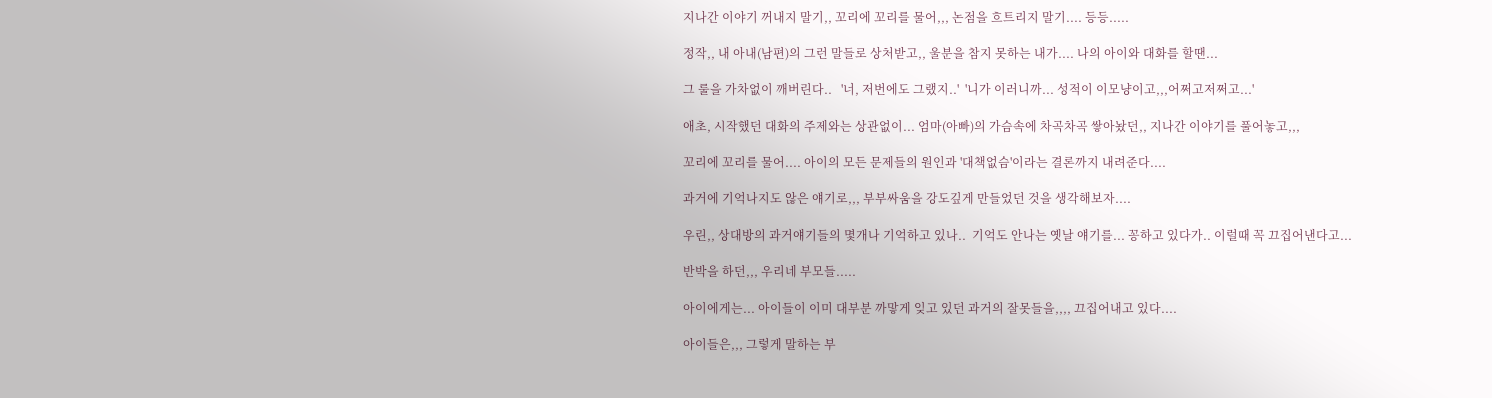지나간 이야기 꺼내지 말기,, 꼬리에 꼬리를 물어,,, 논점을 흐트리지 말기.... 등등.....

정작,, 내 아내(남편)의 그런 말들로 상처받고,, 울분을 참지 못하는 내가.... 나의 아이와 대화를 할땐...

그 룰을 가차없이 깨버린다..   '너, 저번에도 그랬지..'  '니가 이러니까... 성적이 이모냥이고,,,어쩌고저쩌고...'

애초, 시작했던 대화의 주제와는 상관없이... 엄마(아빠)의 가슴속에 차곡차곡 쌓아놨던,, 지나간 이야기를 풀어놓고,,,

꼬리에 꼬리를 물어.... 아이의 모든 문제들의 원인과 '대책없슴'이라는 결론까지 내려준다....

과거에 기억나지도 않은 얘기로,,, 부부싸움을 강도깊게 만들었던 것을 생각해보자....

우린,, 상대방의 과거얘기들의 몇개나 기억하고 있나..  기억도 안나는 옛날 얘기를... 꽁하고 있다가.. 이럴때 꼭 끄집어낸다고...

반박을 하던,,, 우리네 부모들.....

아이에게는... 아이들이 이미 대부분 까맣게 잊고 있던 과거의 잘못들을,,,, 끄집어내고 있다....

아이들은,,, 그렇게 말하는 부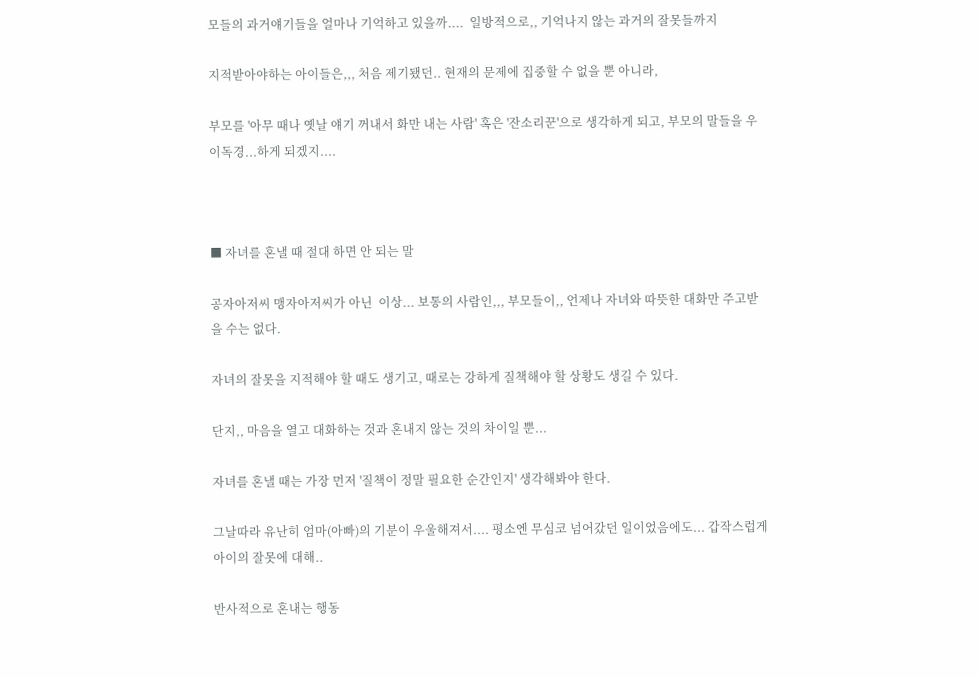모들의 과거얘기들을 얼마나 기억하고 있을까....  일방적으로,, 기억나지 않는 과거의 잘못들까지

지적받아야하는 아이들은,,, 처음 제기됐던.. 현재의 문제에 집중할 수 없을 뿐 아니라,

부모를 '아무 때나 옛날 얘기 꺼내서 화만 내는 사람' 혹은 '잔소리꾼'으로 생각하게 되고, 부모의 말들을 우이독경...하게 되겠지....



■ 자녀를 혼낼 때 절대 하면 안 되는 말

공자아저씨 맹자아저씨가 아닌  이상... 보통의 사람인,,, 부모들이,, 언제나 자녀와 따뜻한 대화만 주고받을 수는 없다.

자녀의 잘못을 지적해야 할 때도 생기고, 때로는 강하게 질책해야 할 상황도 생길 수 있다.

단지,, 마음을 열고 대화하는 것과 혼내지 않는 것의 차이일 뿐...

자녀를 혼낼 때는 가장 먼저 '질책이 정말 필요한 순간인지' 생각해봐야 한다.

그날따라 유난히 엄마(아빠)의 기분이 우울해져서.... 평소엔 무심코 넘어갔던 일이었음에도... 갑작스럽게 아이의 잘못에 대해..

반사적으로 혼내는 행동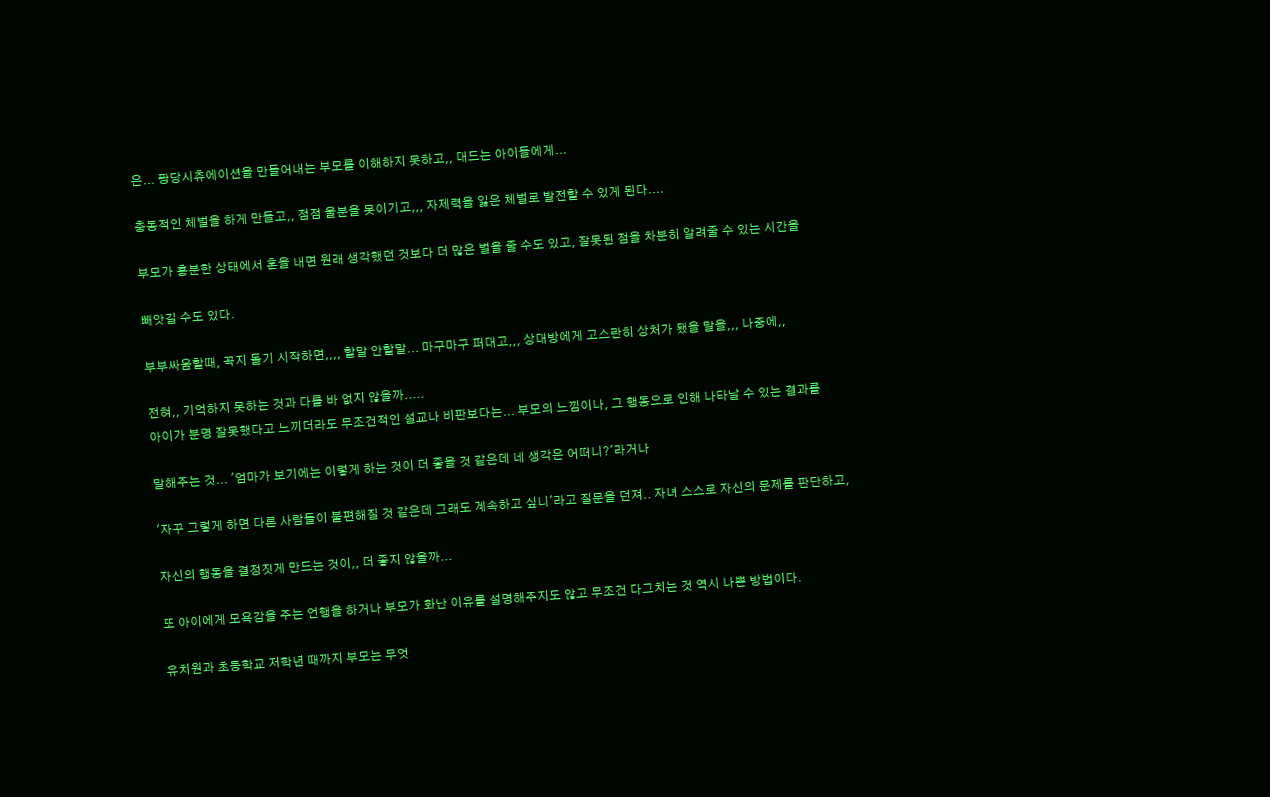은... 퐝당시츄에이션을 만들어내는 부모를 이해하지 못하고,, 대드는 아이들에게...

충동적인 체벌을 하게 만들고,, 점점 울분을 못이기고,,, 자제력을 잃은 체벌로 발전할 수 있게 된다....

부모가 흥분한 상태에서 혼을 내면 원래 생각했던 것보다 더 많은 벌을 줄 수도 있고, 잘못된 점을 차분히 알려줄 수 있는 시간을

빼앗길 수도 있다.

부부싸움할때, 꼭지 돌기 시작하면,,,, 할말 안할말... 마구마구 퍼대고,,, 상대방에게 고스란히 상처가 됐을 말을,,, 나중에,,

전혀,, 기억하지 못하는 것과 다를 바 없지 않을까.....
아이가 분명 잘못했다고 느끼더라도 무조건적인 설교나 비판보다는... 부모의 느낌이나, 그 행동으로 인해 나타날 수 있는 결과를

말해주는 것... '엄마가 보기에는 이렇게 하는 것이 더 좋을 것 같은데 네 생각은 어떠니?'라거나

'자꾸 그렇게 하면 다른 사람들이 불편해질 것 같은데 그래도 계속하고 싶니'라고 질문을 던져.. 자녀 스스로 자신의 문제를 판단하고,

자신의 행동을 결정짓게 만드는 것이,, 더 좋지 않을까...

또 아이에게 모욕감을 주는 언행을 하거나 부모가 화난 이유를 설명해주지도 않고 무조건 다그치는 것 역시 나쁜 방법이다.

유치원과 초등학교 저학년 때까지 부모는 무엇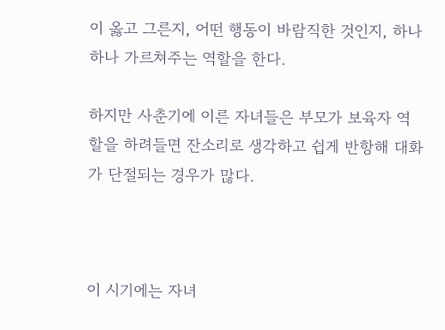이 옳고 그른지, 어떤 행동이 바람직한 것인지, 하나하나 가르쳐주는 역할을 한다.

하지만 사춘기에 이른 자녀들은 부모가 보육자 역할을 하려들면 잔소리로 생각하고 쉽게 반항해 대화가 단절되는 경우가 많다.



이 시기에는 자녀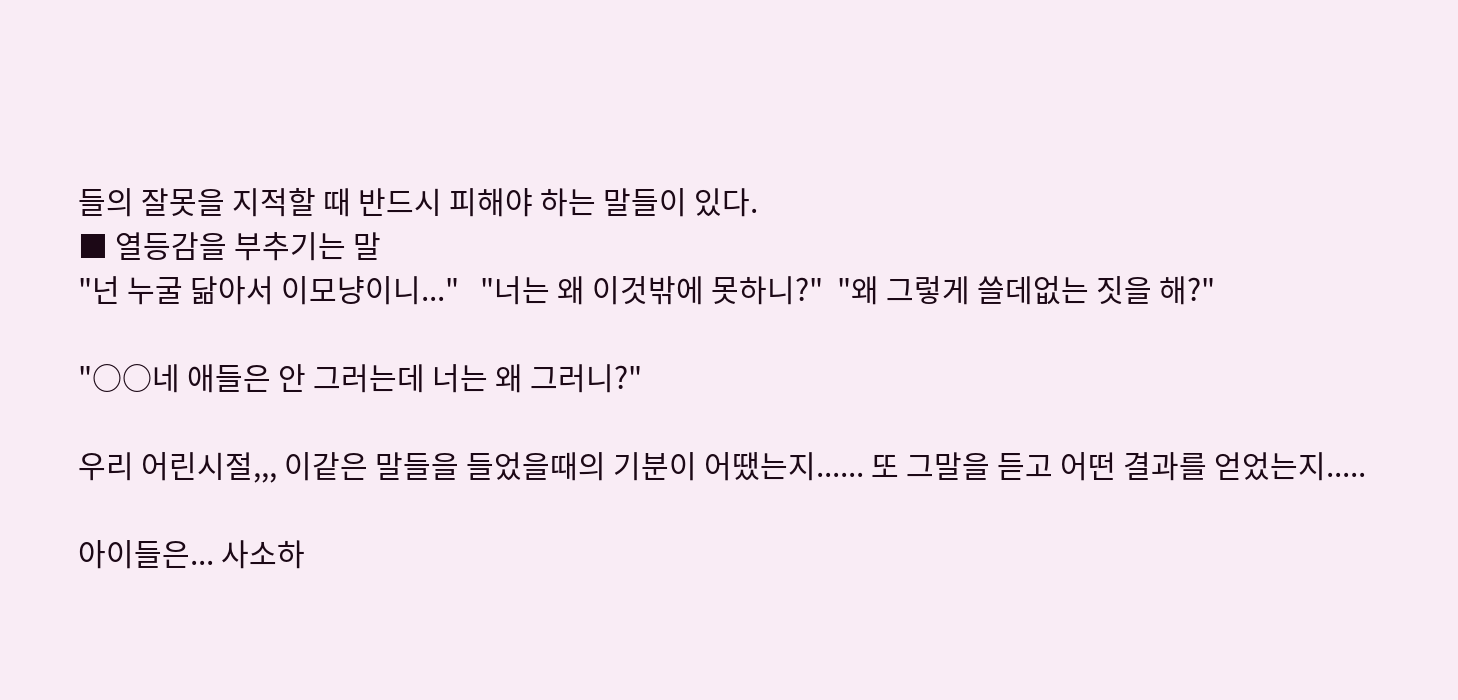들의 잘못을 지적할 때 반드시 피해야 하는 말들이 있다.
■ 열등감을 부추기는 말
"넌 누굴 닮아서 이모냥이니..."   "너는 왜 이것밖에 못하니?"  "왜 그렇게 쓸데없는 짓을 해?"

"○○네 애들은 안 그러는데 너는 왜 그러니?"

우리 어린시절,,, 이같은 말들을 들었을때의 기분이 어땠는지...... 또 그말을 듣고 어떤 결과를 얻었는지.....

아이들은... 사소하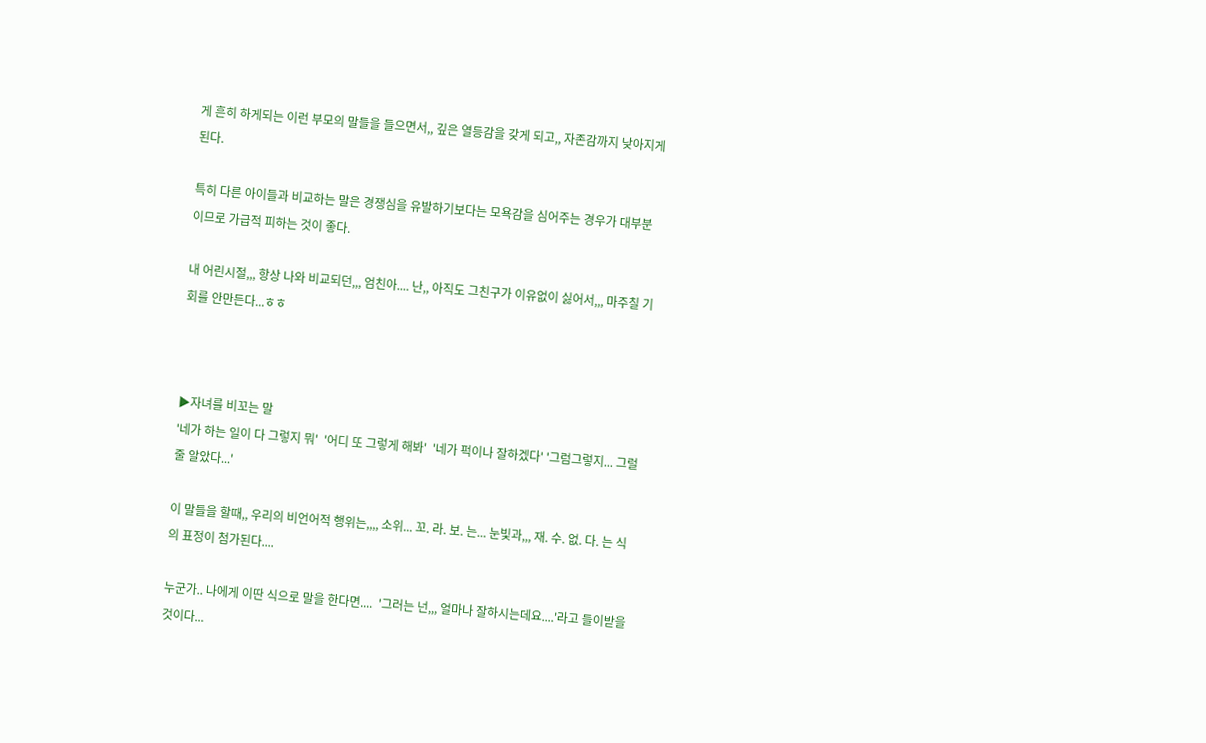게 흔히 하게되는 이런 부모의 말들을 들으면서,, 깊은 열등감을 갖게 되고,, 자존감까지 낮아지게 된다.

특히 다른 아이들과 비교하는 말은 경쟁심을 유발하기보다는 모욕감을 심어주는 경우가 대부분이므로 가급적 피하는 것이 좋다.

내 어린시절,,, 항상 나와 비교되던,,, 엄친아.... 난,, 아직도 그친구가 이유없이 싫어서,,, 마주칠 기회를 안만든다...ㅎㅎ



▶자녀를 비꼬는 말
'네가 하는 일이 다 그렇지 뭐'  '어디 또 그렇게 해봐'  '네가 퍽이나 잘하겠다' '그럼그렇지... 그럴줄 알았다...'

이 말들을 할때,, 우리의 비언어적 행위는,,,, 소위... 꼬. 라. 보. 는... 눈빛과,,, 재. 수. 없. 다. 는 식의 표정이 첨가된다....

누군가.. 나에게 이딴 식으로 말을 한다면....  '그러는 넌,,, 얼마나 잘하시는데요....'라고 들이받을 것이다...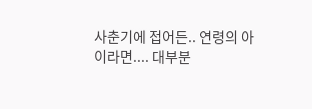사춘기에 접어든.. 연령의 아이라면.... 대부분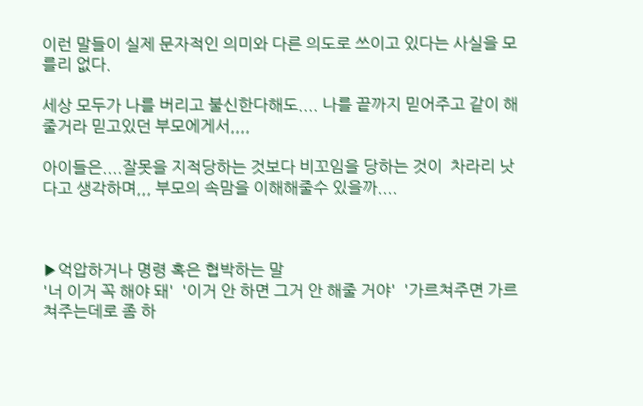이런 말들이 실제 문자적인 의미와 다른 의도로 쓰이고 있다는 사실을 모를리 없다.

세상 모두가 나를 버리고 불신한다해도.... 나를 끝까지 믿어주고 같이 해줄거라 믿고있던 부모에게서,,,,

아이들은....잘못을 지적당하는 것보다 비꼬임을 당하는 것이  차라리 낫다고 생각하며,,, 부모의 속맘을 이해해줄수 있을까....



▶억압하거나 명령 혹은 협박하는 말
'너 이거 꼭 해야 돼'  '이거 안 하면 그거 안 해줄 거야'  '가르쳐주면 가르쳐주는데로 좀 하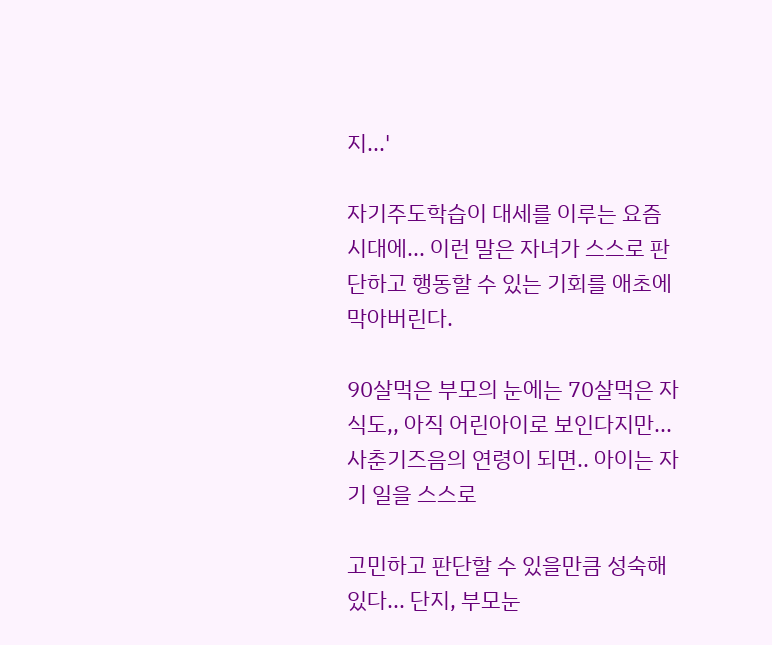지...'

자기주도학습이 대세를 이루는 요즘 시대에... 이런 말은 자녀가 스스로 판단하고 행동할 수 있는 기회를 애초에 막아버린다.

90살먹은 부모의 눈에는 70살먹은 자식도,, 아직 어린아이로 보인다지만...  사춘기즈음의 연령이 되면.. 아이는 자기 일을 스스로

고민하고 판단할 수 있을만큼 성숙해있다... 단지, 부모눈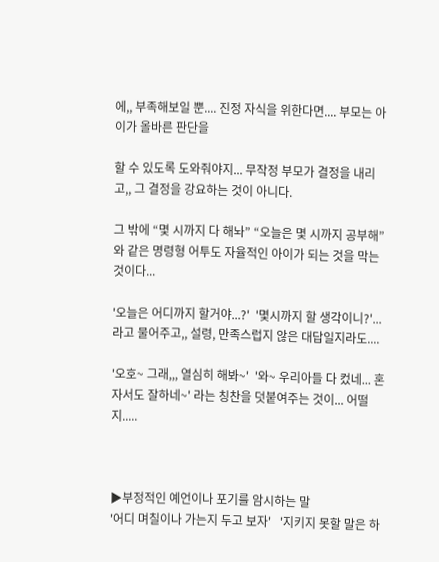에,, 부족해보일 뿐.... 진정 자식을 위한다면.... 부모는 아이가 올바른 판단을

할 수 있도록 도와줘야지... 무작정 부모가 결정을 내리고,, 그 결정을 강요하는 것이 아니다.

그 밖에 “몇 시까지 다 해놔” “오늘은 몇 시까지 공부해”와 같은 명령형 어투도 자율적인 아이가 되는 것을 막는 것이다...

'오늘은 어디까지 할거야...?'  '몇시까지 할 생각이니?'... 라고 물어주고,, 설령, 만족스럽지 않은 대답일지라도....

'오호~ 그래,,, 열심히 해봐~'  '와~ 우리아들 다 컸네... 혼자서도 잘하네~' 라는 칭찬을 덧붙여주는 것이... 어떨지.....



▶부정적인 예언이나 포기를 암시하는 말
'어디 며칠이나 가는지 두고 보자'   '지키지 못할 말은 하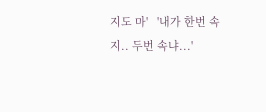지도 마'   '내가 한번 속지.. 두번 속냐...'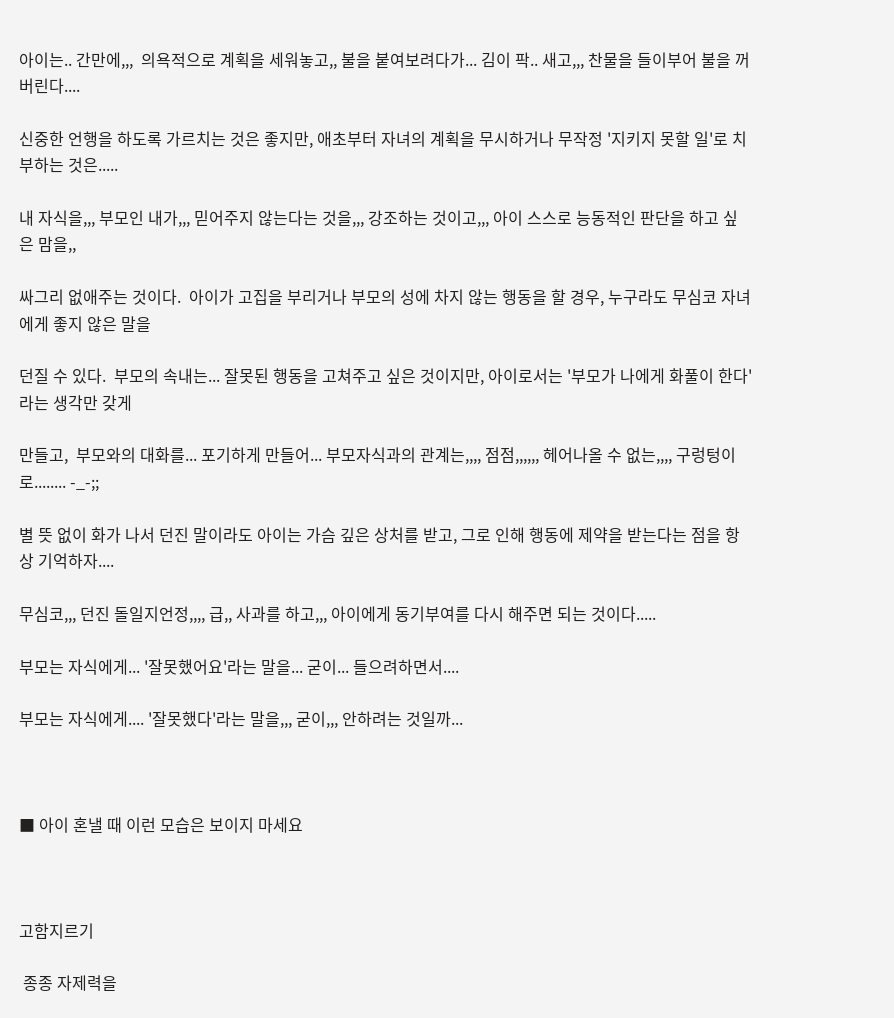아이는.. 간만에,,,  의욕적으로 계획을 세워놓고,, 불을 붙여보려다가... 김이 팍.. 새고,,, 찬물을 들이부어 불을 꺼버린다....

신중한 언행을 하도록 가르치는 것은 좋지만, 애초부터 자녀의 계획을 무시하거나 무작정 '지키지 못할 일'로 치부하는 것은.....

내 자식을,,, 부모인 내가,,, 믿어주지 않는다는 것을,,, 강조하는 것이고,,, 아이 스스로 능동적인 판단을 하고 싶은 맘을,,

싸그리 없애주는 것이다.  아이가 고집을 부리거나 부모의 성에 차지 않는 행동을 할 경우, 누구라도 무심코 자녀에게 좋지 않은 말을

던질 수 있다.  부모의 속내는... 잘못된 행동을 고쳐주고 싶은 것이지만, 아이로서는 '부모가 나에게 화풀이 한다'라는 생각만 갖게

만들고,  부모와의 대화를... 포기하게 만들어... 부모자식과의 관계는,,,, 점점,,,,,, 헤어나올 수 없는,,,, 구렁텅이로........ -_-;;

별 뜻 없이 화가 나서 던진 말이라도 아이는 가슴 깊은 상처를 받고, 그로 인해 행동에 제약을 받는다는 점을 항상 기억하자....

무심코,,, 던진 돌일지언정,,,, 급,, 사과를 하고,,, 아이에게 동기부여를 다시 해주면 되는 것이다.....

부모는 자식에게... '잘못했어요'라는 말을... 굳이... 들으려하면서....

부모는 자식에게.... '잘못했다'라는 말을,,, 굳이,,, 안하려는 것일까...



■ 아이 혼낼 때 이런 모습은 보이지 마세요



고함지르기

 종종 자제력을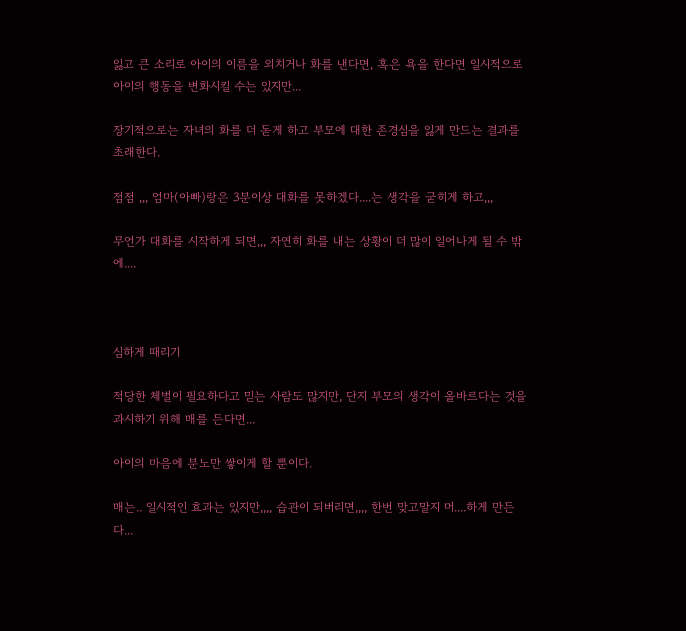잃고 큰 소리로 아이의 이름을 외치거나 화를 낸다면, 혹은 욕을 한다면 일시적으로 아이의 행동을 변화시킬 수는 있지만...

장기적으로는 자녀의 화를 더 돋게 하고 부모에 대한 존경심을 잃게 만드는 결과를 초래한다.

점점 ,,, 엄마(아빠)랑은 3분이상 대화를 못하겠다....는 생각을 굳히게 하고,,,

무언가 대화를 시작하게 되면,,, 자연히 화를 내는 상황이 더 많이 일어나게 될 수 밖에....



심하게 때리기

적당한 체벌이 필요하다고 믿는 사람도 많지만, 단지 부모의 생각이 올바르다는 것을 과시하기 위해 매를 든다면...

아이의 마음에 분노만 쌓이게 할 뿐이다.

매는.. 일시적인 효과는 있지만,,,, 습관이 되버리면,,,, 한번 맞고말지 머....하게 만든다...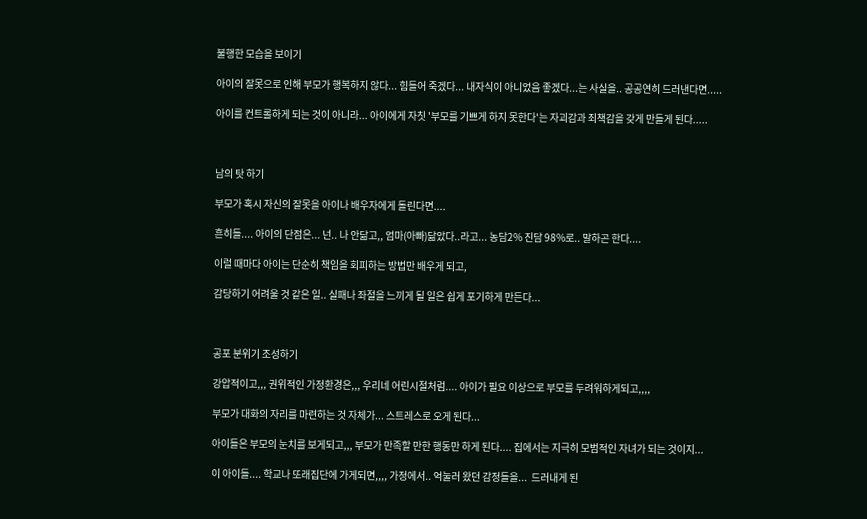불행한 모습을 보이기

아이의 잘못으로 인해 부모가 행복하지 않다... 힘들어 죽겠다... 내자식이 아니었음 좋겠다...는 사실을.. 공공연히 드러낸다면.....

아이를 컨트롤하게 되는 것이 아니라... 아이에게 자칫 '부모를 기쁘게 하지 못한다'는 자괴감과 죄책감을 갖게 만들게 된다.....



남의 탓 하기

부모가 혹시 자신의 잘못을 아이나 배우자에게 돌린다면....

흔히들.... 아이의 단점은... 넌.. 나 안닮고,, 엄마(아빠)닮았다..라고... 농담2% 진담 98%로.. 말하곤 한다....

이럴 때마다 아이는 단순히 책임을 회피하는 방법만 배우게 되고,

감당하기 어려울 것 같은 일.. 실패나 좌절을 느끼게 될 일은 쉽게 포기하게 만든다...



공포 분위기 조성하기

강압적이고,,, 권위적인 가정환경은,,, 우리네 어린시절처럼.... 아이가 필요 이상으로 부모를 두려워하게되고,,,,

부모가 대화의 자리를 마련하는 것 자체가... 스트레스로 오게 된다...

아이들은 부모의 눈치를 보게되고,,, 부모가 만족할 만한 행동만 하게 된다.... 집에서는 지극히 모범적인 자녀가 되는 것이지...

이 아이들.... 학교나 또래집단에 가게되면,,,, 가정에서.. 억눌러 왔던 감정들을...  드러내게 된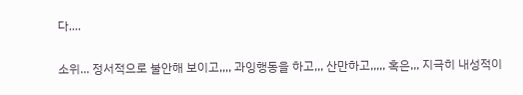다....

소위... 정서적으로 불안해 보이고,,,, 과잉행동을 하고,,, 산만하고,,,,, 혹은,,, 지극히 내성적이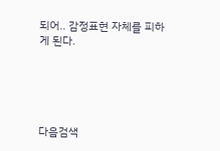되어.. 감정표현 자체를 피하게 된다.





다음검색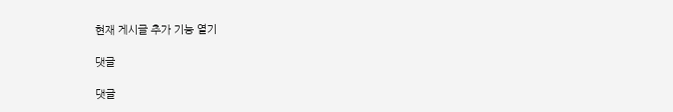현재 게시글 추가 기능 열기

댓글

댓글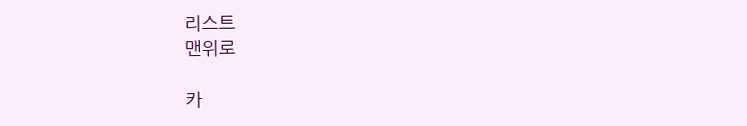리스트
맨위로

카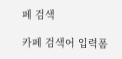페 검색

카페 검색어 입력폼